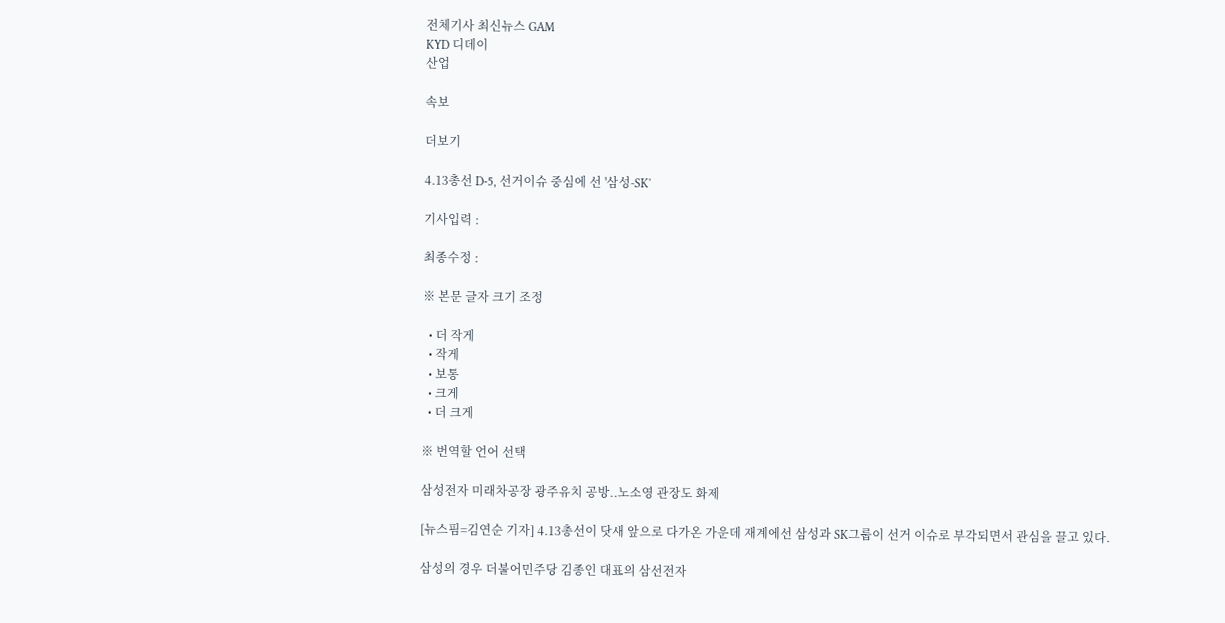전체기사 최신뉴스 GAM
KYD 디데이
산업

속보

더보기

4.13총선 D-5, 선거이슈 중심에 선 '삼성-SK'

기사입력 :

최종수정 :

※ 본문 글자 크기 조정

  • 더 작게
  • 작게
  • 보통
  • 크게
  • 더 크게

※ 번역할 언어 선택

삼성전자 미래차공장 광주유치 공방..노소영 관장도 화제

[뉴스핌=김연순 기자] 4.13총선이 닷새 앞으로 다가온 가운데 재계에선 삼성과 SK그룹이 선거 이슈로 부각되면서 관심을 끌고 있다.

삼성의 경우 더불어민주당 김종인 대표의 삼선전자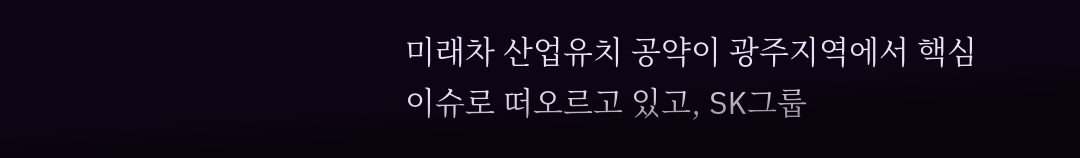미래차 산업유치 공약이 광주지역에서 핵심 이슈로 떠오르고 있고, SK그룹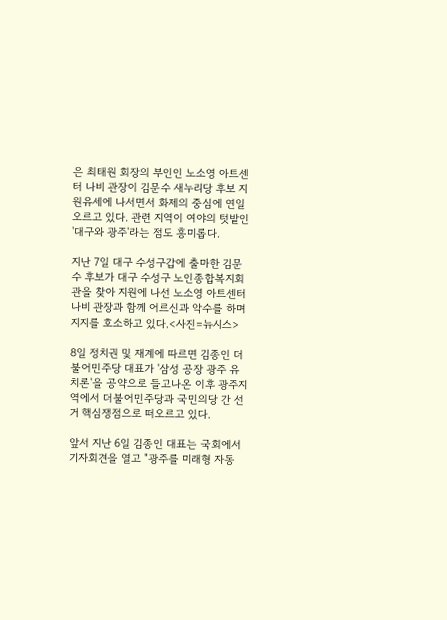은 최태원 회장의 부인인 노소영 아트센터 나비 관장이 김문수 새누리당 후보 지원유세에 나서면서 화제의 중심에 연일 오르고 있다. 관련 지역이 여야의 텃밭인 '대구와 광주'라는 점도 흥미롭다.

지난 7일 대구 수성구갑에 출마한 김문수 후보가 대구 수성구 노인종합복지회관을 찾아 지원에 나선 노소영 아트센터 나비 관장과 함께 어르신과 악수를 하며 지지를 호소하고 있다.<사진=뉴시스>

8일 정치권 및 재계에 따르면 김종인 더불어민주당 대표가 '삼성 공장 광주 유치론'을 공약으로 들고나온 이후 광주지역에서 더불어민주당과 국민의당 간 선거 핵심쟁점으로 떠오르고 있다.

앞서 지난 6일 김종인 대표는 국회에서 기자회견을 열고 "광주를 미래형 자동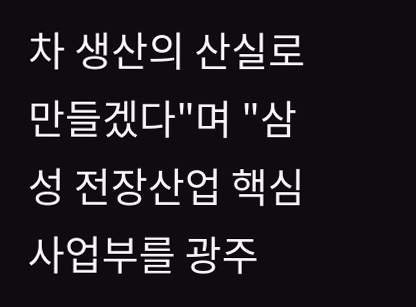차 생산의 산실로 만들겠다"며 "삼성 전장산업 핵심사업부를 광주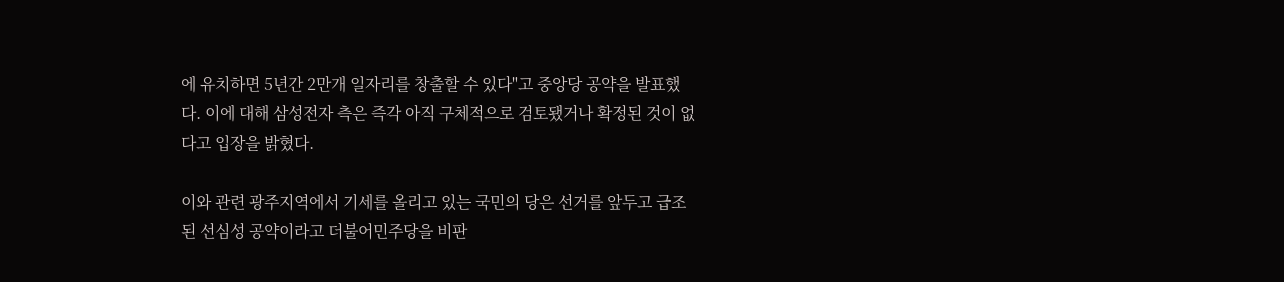에 유치하면 5년간 2만개 일자리를 창출할 수 있다"고 중앙당 공약을 발표했다. 이에 대해 삼성전자 측은 즉각 아직 구체적으로 검토됐거나 확정된 것이 없다고 입장을 밝혔다.

이와 관련 광주지역에서 기세를 올리고 있는 국민의 당은 선거를 앞두고 급조된 선심성 공약이라고 더불어민주당을 비판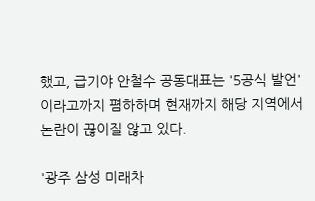했고, 급기야 안철수 공동대표는 '5공식 발언'이라고까지 폄하하며 현재까지 해당 지역에서 논란이 끊이질 않고 있다.

'광주 삼성 미래차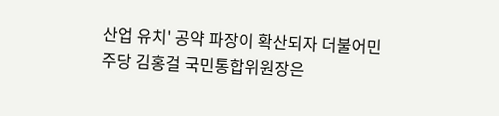산업 유치' 공약 파장이 확산되자 더불어민주당 김홍걸 국민통합위원장은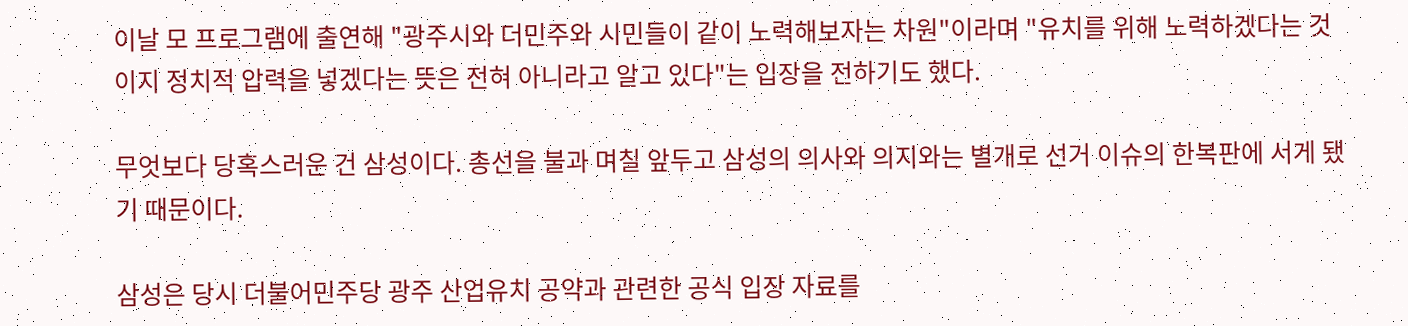이날 모 프로그램에 출연해 "광주시와 더민주와 시민들이 같이 노력해보자는 차원"이라며 "유치를 위해 노력하겠다는 것이지 정치적 압력을 넣겠다는 뜻은 전혀 아니라고 알고 있다"는 입장을 전하기도 했다.

무엇보다 당혹스러운 건 삼성이다. 총선을 불과 며칠 앞두고 삼성의 의사와 의지와는 별개로 선거 이슈의 한복판에 서게 됐기 때문이다.

삼성은 당시 더불어민주당 광주 산업유치 공약과 관련한 공식 입장 자료를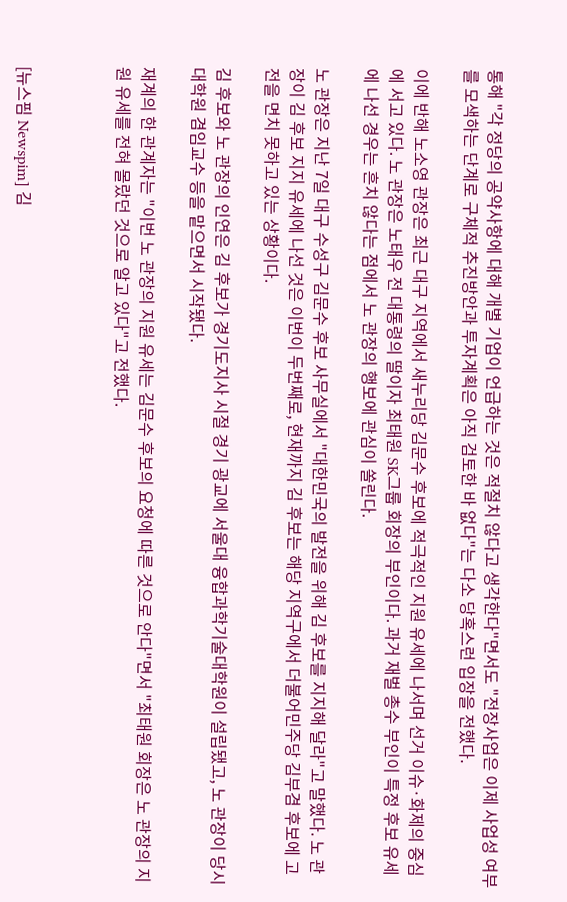통해 "각 정당의 공약사항에 대해 개별 기업이 언급하는 것은 적절치 않다고 생각한다"면서도 "전장사업은 이제 사업성 여부를 모색하는 단계로 구체적 추진방안과 투자계획은 아직 검토한 바 없다"는 다소 당혹스런 입장을 전했다.

이에 반해 노소영 관장은 최근 대구 지역에서 새누리당 김문수 후보에 적극적인 지원 유세에 나서며 선거 이슈·화제의 중심에 서고 있다. 노 관장은 노태우 전 대통령의 딸이자 최태원 SK그룹 회장의 부인이다. 과거 재벌 총수 부인이 특정 후보 유세에 나선 경우는 흔치 않다는 점에서 노 관장의 행보에 관심이 쏠린다.

노 관장은 지난 7일 대구 수성구 김문수 후보 사무실에서 "대한민국의 발전을 위해 김 후보를 지지해 달라"고 말했다. 노 관장이 김 후보 지지 유세에 나선 것은 이번이 두번째로, 현재까지 김 후보는 해당 지역구에서 더불어민주당 김부겸 후보에 고전을 면치 못하고 있는 상황이다.

김 후보와 노 관장의 인연은 김 후보가 경기도지사 시절 경기 광교에 서울대 융합과학기술대학원이 설립됐고, 노 관장이 당시 대학원 겸임교수 등을 맡으면서 시작됐다.

재계의 한 관계자는 "이번 노 관장의 지원 유세는 김문수 후보의 요청에 따른 것으로 안다"면서 "최태원 회장은 노 관장의 지원 유세를 전혀 몰랐던 것으로 알고 있다"고 전했다.



[뉴스핌 Newspim] 김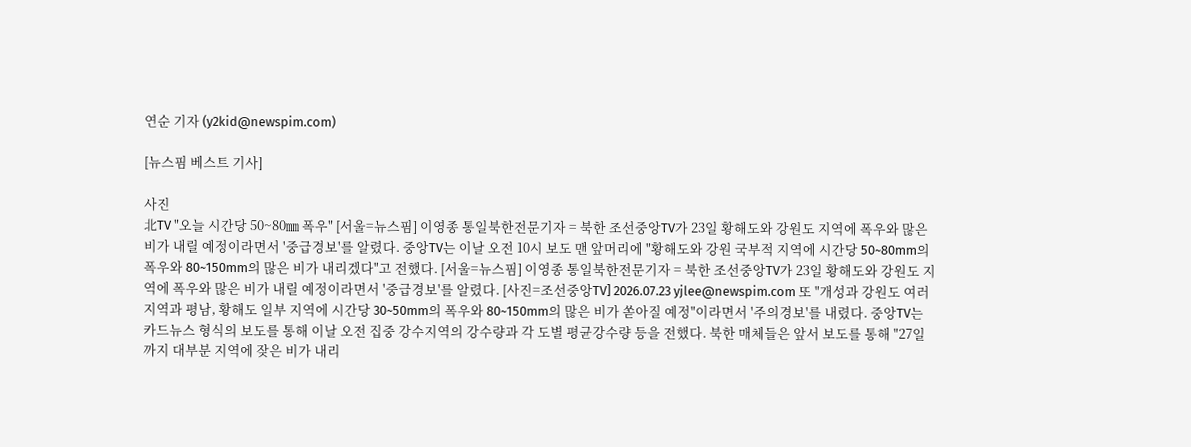연순 기자 (y2kid@newspim.com)

[뉴스핌 베스트 기사]

사진
北TV "오늘 시간당 50~80㎜ 폭우" [서울=뉴스핌] 이영종 통일북한전문기자 = 북한 조선중앙TV가 23일 황해도와 강원도 지역에 폭우와 많은 비가 내릴 예정이라면서 '중급경보'를 알렸다. 중앙TV는 이날 오전 10시 보도 맨 앞머리에 "황해도와 강원 국부적 지역에 시간당 50~80mm의 폭우와 80~150mm의 많은 비가 내리겠다"고 전했다. [서울=뉴스핌] 이영종 통일북한전문기자 = 북한 조선중앙TV가 23일 황해도와 강원도 지역에 폭우와 많은 비가 내릴 예정이라면서 '중급경보'를 알렸다. [사진=조선중앙TV] 2026.07.23 yjlee@newspim.com 또 "개성과 강원도 여러지역과 평남, 황해도 일부 지역에 시간당 30~50mm의 폭우와 80~150mm의 많은 비가 쏟아질 예정"이라면서 '주의경보'를 내렸다. 중앙TV는 카드뉴스 형식의 보도를 통해 이날 오전 집중 강수지역의 강수량과 각 도별 평균강수량 등을 전했다. 북한 매체들은 앞서 보도를 통해 "27일까지 대부분 지역에 잦은 비가 내리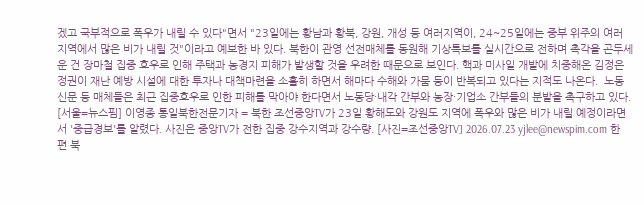겠고 국부적으로 폭우가 내릴 수 있다"면서 "23일에는 황남과 황북, 강원, 개성 등 여러지역이, 24~25일에는 중부 위주의 여러 지역에서 많은 비가 내릴 것"이라고 예보한 바 있다. 북한이 관영 선전매체를 동원해 기상특보를 실시간으로 전하며 촉각을 곤두세운 건 장마철 집중 호우로 인해 주택과 농경지 피해가 발생할 것을 우려한 때문으로 보인다. 핵과 미사일 개발에 치중해온 김정은 정권이 재난 예방 시설에 대한 투자나 대책마련을 소홀히 하면서 해마다 수해와 가뭄 등이 반복되고 있다는 지적도 나온다.  노동신문 등 매체들은 최근 집중호우로 인한 피해를 막아야 한다면서 노동당·내각 간부와 농장·기업소 간부들의 분발을 촉구하고 있다. [서울=뉴스핌] 이영종 통일북한전문기자 = 북한 조선중앙TV가 23일 황해도와 강원도 지역에 폭우와 많은 비가 내릴 예정이라면서 '중급경보'를 알렸다. 사진은 중앙TV가 전한 집중 강수지역과 강수량. [사진=조선중앙TV] 2026.07.23 yjlee@newspim.com 한편 북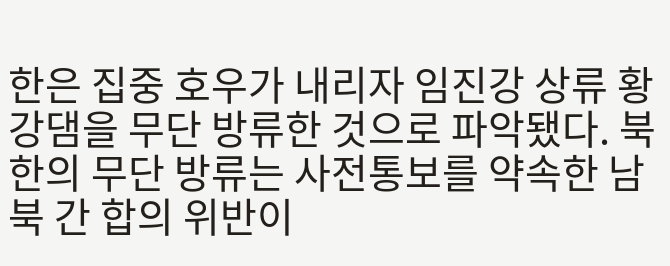한은 집중 호우가 내리자 임진강 상류 황강댐을 무단 방류한 것으로 파악됐다. 북한의 무단 방류는 사전통보를 약속한 남북 간 합의 위반이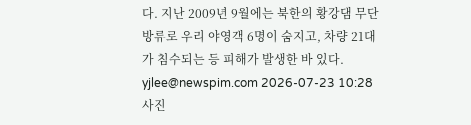다. 지난 2009년 9월에는 북한의 황강댐 무단 방류로 우리 야영객 6명이 숨지고, 차량 21대가 침수되는 등 피해가 발생한 바 있다.   yjlee@newspim.com 2026-07-23 10:28
사진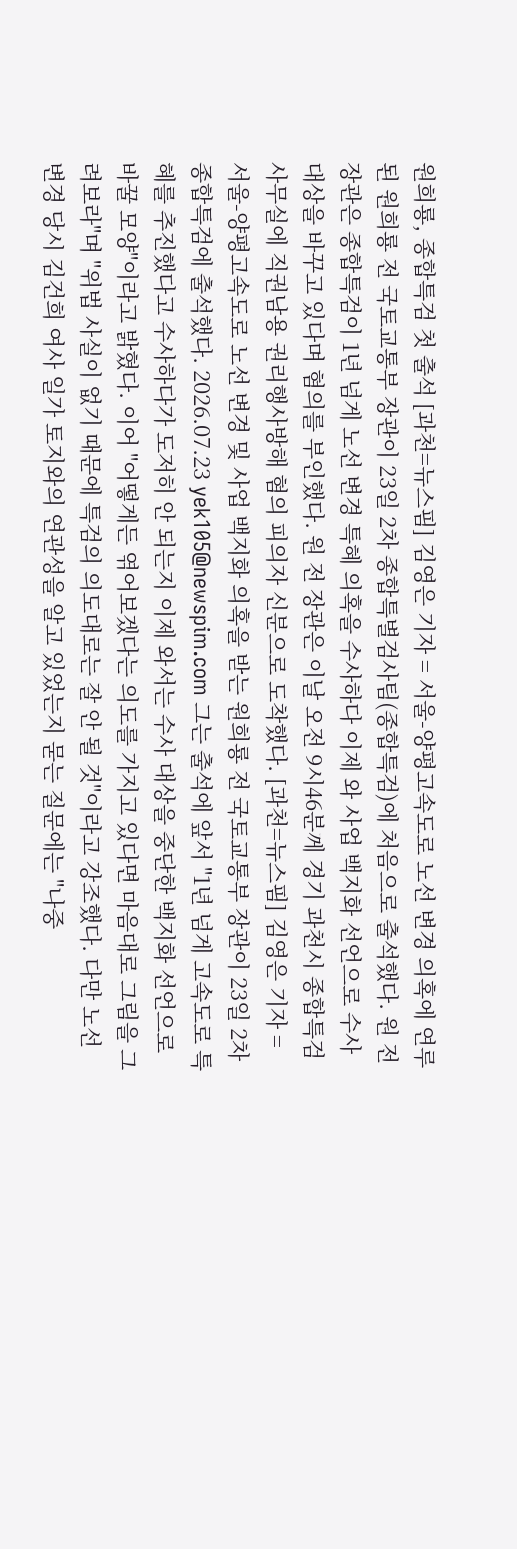원희룡, 종합특검 첫 출석 [과천=뉴스핌] 김영은 기자 = 서울-양평고속도로 노선 변경 의혹에 연루된 원희룡 전 국토교통부 장관이 23일 2차 종합특별검사팀(종합특검)에 처음으로 출석했다. 원 전 장관은 종합특검이 1년 넘게 노선 변경 특혜 의혹을 수사하다 이제 와 사업 백지화 선언으로 수사 대상을 바꾸고 있다며 혐의를 부인했다. 원 전 장관은 이날 오전 9시46분께 경기 과천시 종합특검 사무실에 직권남용 권리행사방해 혐의 피의자 신분으로 도착했다. [과천=뉴스핌] 김영은 기자 = 서울-양평고속도로 노선 변경 및 사업 백지화 의혹을 받는 원희룡 전 국토교통부 장관이 23일 2차 종합특검에 출석했다. 2026.07.23 yek105@newspim.com 그는 출석에 앞서 "1년 넘게 고속도로 특혜를 추진했다고 수사하다가 도저히 안 되는지 이제 와서는 수사 대상을 중단한 백지화 선언으로 바꿀 모양"이라고 밝혔다. 이어 "어떻게든 엮어보겠다는 의도를 가지고 있다면 마음대로 그림을 그려보라"며 "위법 사실이 없기 때문에 특검의 의도대로는 잘 안 될 것"이라고 강조했다. 다만 노선 변경 당시 김건희 여사 일가 토지와의 연관성을 알고 있었는지 묻는 질문에는 "나중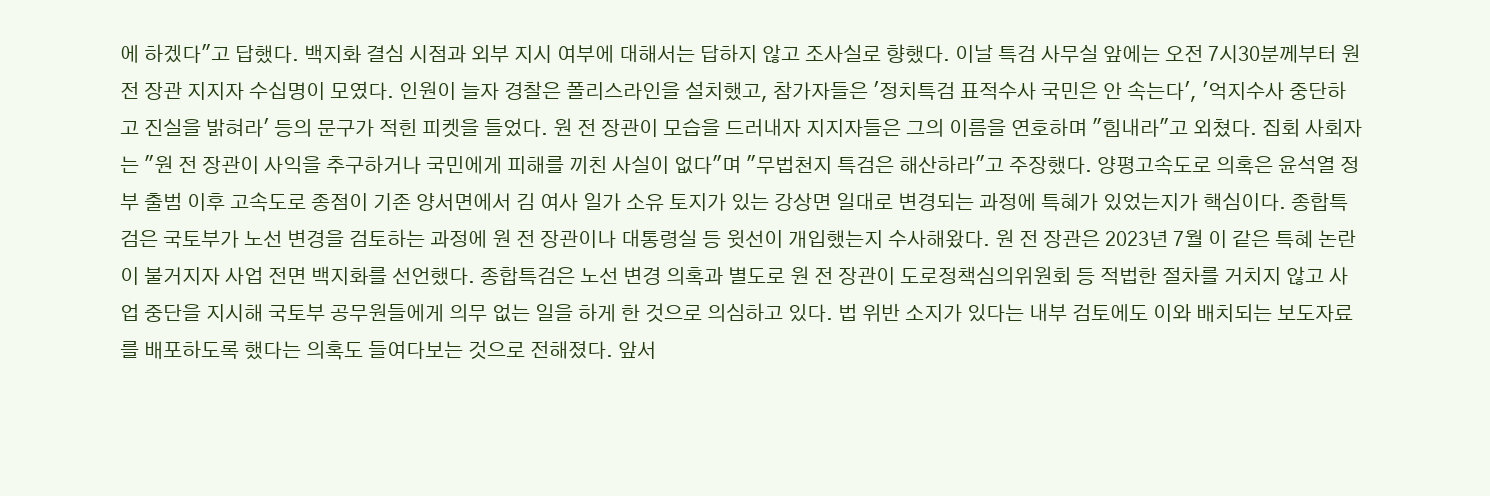에 하겠다"고 답했다. 백지화 결심 시점과 외부 지시 여부에 대해서는 답하지 않고 조사실로 향했다. 이날 특검 사무실 앞에는 오전 7시30분께부터 원 전 장관 지지자 수십명이 모였다. 인원이 늘자 경찰은 폴리스라인을 설치했고, 참가자들은 '정치특검 표적수사 국민은 안 속는다', '억지수사 중단하고 진실을 밝혀라' 등의 문구가 적힌 피켓을 들었다. 원 전 장관이 모습을 드러내자 지지자들은 그의 이름을 연호하며 "힘내라"고 외쳤다. 집회 사회자는 "원 전 장관이 사익을 추구하거나 국민에게 피해를 끼친 사실이 없다"며 "무법천지 특검은 해산하라"고 주장했다. 양평고속도로 의혹은 윤석열 정부 출범 이후 고속도로 종점이 기존 양서면에서 김 여사 일가 소유 토지가 있는 강상면 일대로 변경되는 과정에 특혜가 있었는지가 핵심이다. 종합특검은 국토부가 노선 변경을 검토하는 과정에 원 전 장관이나 대통령실 등 윗선이 개입했는지 수사해왔다. 원 전 장관은 2023년 7월 이 같은 특혜 논란이 불거지자 사업 전면 백지화를 선언했다. 종합특검은 노선 변경 의혹과 별도로 원 전 장관이 도로정책심의위원회 등 적법한 절차를 거치지 않고 사업 중단을 지시해 국토부 공무원들에게 의무 없는 일을 하게 한 것으로 의심하고 있다. 법 위반 소지가 있다는 내부 검토에도 이와 배치되는 보도자료를 배포하도록 했다는 의혹도 들여다보는 것으로 전해졌다. 앞서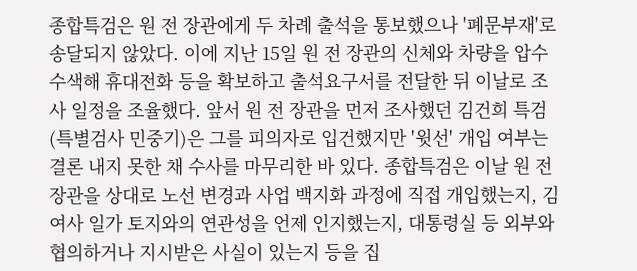종합특검은 원 전 장관에게 두 차례 출석을 통보했으나 '폐문부재'로 송달되지 않았다. 이에 지난 15일 원 전 장관의 신체와 차량을 압수수색해 휴대전화 등을 확보하고 출석요구서를 전달한 뒤 이날로 조사 일정을 조율했다. 앞서 원 전 장관을 먼저 조사했던 김건희 특검(특별검사 민중기)은 그를 피의자로 입건했지만 '윗선' 개입 여부는 결론 내지 못한 채 수사를 마무리한 바 있다. 종합특검은 이날 원 전 장관을 상대로 노선 변경과 사업 백지화 과정에 직접 개입했는지, 김 여사 일가 토지와의 연관성을 언제 인지했는지, 대통령실 등 외부와 협의하거나 지시받은 사실이 있는지 등을 집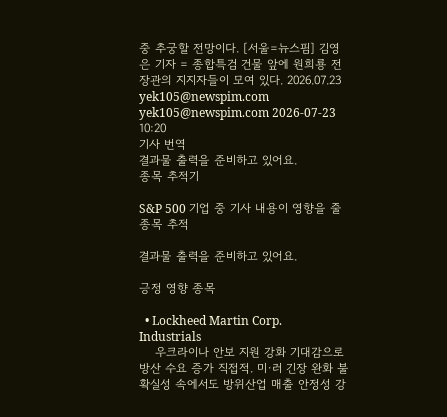중 추궁할 전망이다. [서울=뉴스핌] 김영은 기자 = 종합특검 건물 앞에 원희룡 전 장관의 지지자들이 모여 있다. 2026.07.23 yek105@newspim.com yek105@newspim.com 2026-07-23 10:20
기사 번역
결과물 출력을 준비하고 있어요.
종목 추적기

S&P 500 기업 중 기사 내용이 영향을 줄 종목 추적

결과물 출력을 준비하고 있어요.

긍정 영향 종목

  • Lockheed Martin Corp. Industrials
    우크라이나 안보 지원 강화 기대감으로 방산 수요 증가 직접적. 미·러 긴장 완화 불확실성 속에서도 방위산업 매출 안정성 강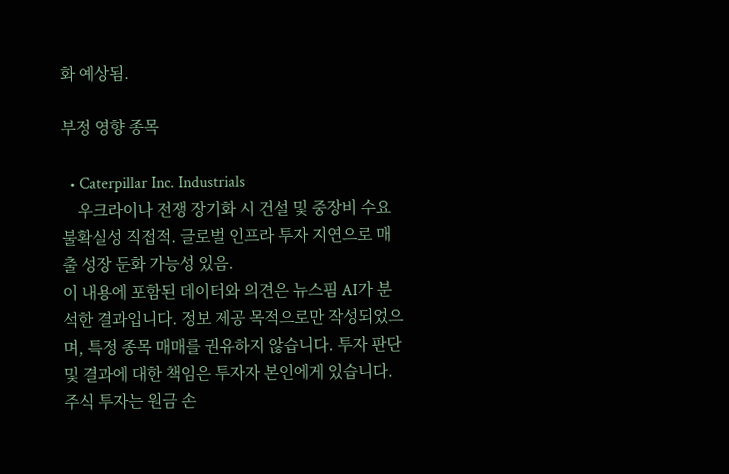화 예상됨.

부정 영향 종목

  • Caterpillar Inc. Industrials
    우크라이나 전쟁 장기화 시 건설 및 중장비 수요 불확실성 직접적. 글로벌 인프라 투자 지연으로 매출 성장 둔화 가능성 있음.
이 내용에 포함된 데이터와 의견은 뉴스핌 AI가 분석한 결과입니다. 정보 제공 목적으로만 작성되었으며, 특정 종목 매매를 권유하지 않습니다. 투자 판단 및 결과에 대한 책임은 투자자 본인에게 있습니다. 주식 투자는 원금 손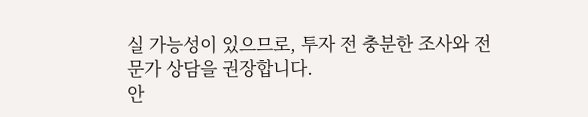실 가능성이 있으므로, 투자 전 충분한 조사와 전문가 상담을 권장합니다.
안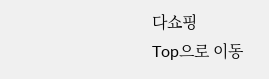다쇼핑
Top으로 이동